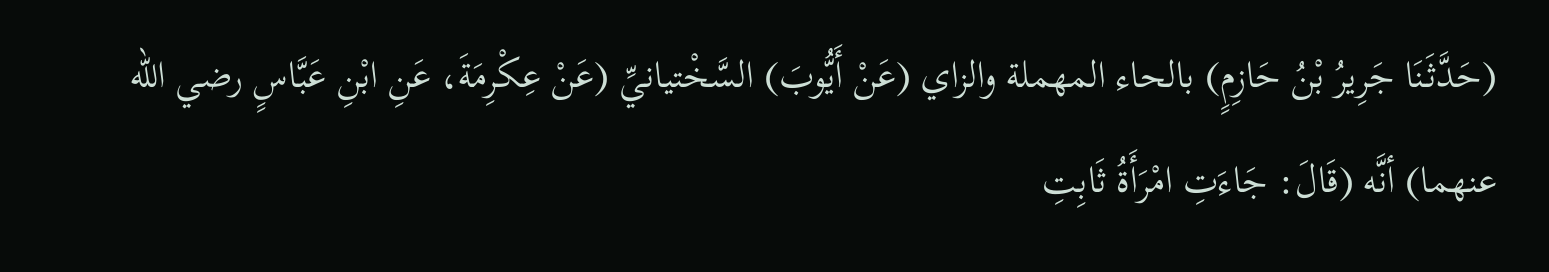(حَدَّثَنَا جَرِيرُ بْنُ حَازِمٍ) بالحاء المهملة والزاي (عَنْ أَيُّوبَ) السَّخْتيانيِّ (عَنْ عِكْرِمَةَ، عَنِ ابْنِ عَبَّاسٍ رضي الله عنهما) أنَّه (قَالَ: جَاءَتِ امْرَأَةُ ثَابِتِ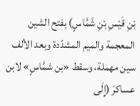بْنِ قَيْسِ بْنِ شَمَّاسٍ) بفتح الشين المعجمة والميم المشدّدة وبعد الألف سين مهملة، وسقط «بن شمَّاسٍ» لابن عساكرَ (إِلَى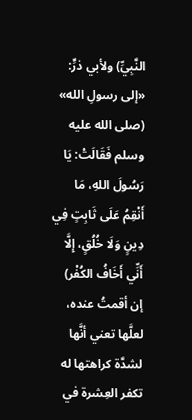النَّبِيِّ) ولأبي ذرٍّ: «إلى رسولِ الله» (صلى الله عليه وسلم فَقَالَتْ: يَا رَسُولَ اللهِ، مَا أَنْقِمُ عَلَى ثَابِتٍ فِي دِينٍ وَلَا خُلُقٍ، إِلَّا أَنِّي أَخَافُ الكُفْر) إن أقمتُ عنده، لعلَّها تعني أنَّها لشدَّة كراهتها له تكفر العِشرة في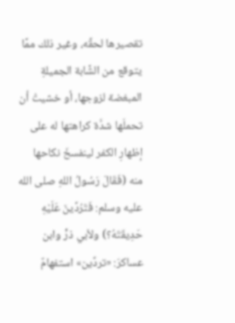تقصيرها لحقِّه، وغير ذلك ممَّا يتوقع من الشَّابة الجميلةِ المبغضة لزوجها، أو خشيتْ أن تحملَها شدَّة كراهتها له على إظهارِ الكفر لينفسخَ نكاحها منه (فَقَالَ رَسُولُ اللهِ صلى الله عليه وسلم: فَتَرُدِّينَ عَلَيْهِ حَدِيقَتَهُ؟) ولأبي ذرٍّ وابن عساكرَ: «تردِّين» استفهامٌ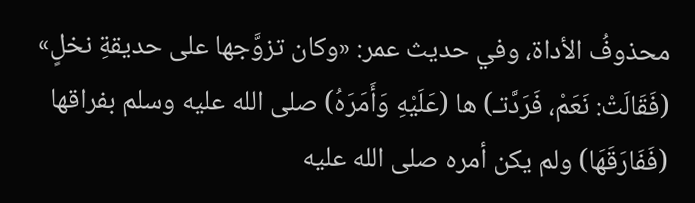محذوفُ الأداة، وفي حديث عمر: «وكان تزوَّجها على حديقةِ نخلٍ» (فَقَالَتْ: نَعَمْ، فَرَدَّتـ) ها (عَلَيْهِ وَأَمَرَهُ) صلى الله عليه وسلم بفراقها (فَفَارَقَهَا) ولم يكن أمره صلى الله عليه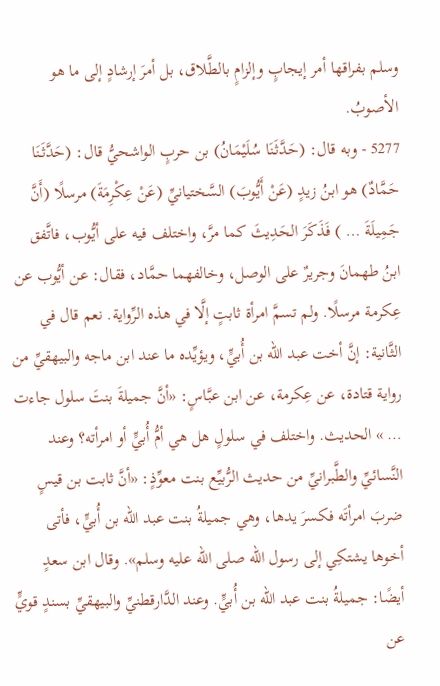وسلم بفراقها أمر إيجابٍ وإلزامٍ بالطَّلاق، بل أمرَ إرشادٍ إلى ما هو الأصوبُ.
5277 - وبه قال: (حَدَّثَنَا سُلَيْمَانُ) بن حربٍ الواشحيُّ قال: (حَدَّثَنَا حَمَّادٌ) هو ابنُ زيدٍ (عَنْ أَيُّوبَ) السَّختيانيِّ (عَنْ عِكْرِمَةَ) مرسلًا (أَنَّ جَمِيلَةَ … ) فَذَكَرَ الحَدِيثَ كما مرَّ، واختلف فيه على أيُّوب، فاتَّفق ابنُ طهمانَ وجريرٌ على الوصل، وخالفهما حمَّاد، فقال: عن أيُّوب عن عِكرمة مرسلًا. ولم تسمَّ امرأة ثابتٍ إلَّا في هذه الرِّواية. نعم قال في الثَّانية: إنَّ أخت عبد الله بن أُبيٍّ، ويؤيِّده ما عند ابن ماجه والبيهقيِّ من رواية قتادة، عن عِكرمة، عن ابن عبَّاسٍ: «أنَّ جميلةَ بنتَ سلول جاءت … » الحديث. واختلف في سلولٍ هل هي أمُّ أُبيٍّ أو امرأته؟ وعند النَّسائيِّ والطَّبرانيِّ من حديث الرُّبيِّع بنت معوِّذٍ: «أنَّ ثابت بن قيسٍ ضربَ امرأتَه فكسرَ يدها، وهي جميلةُ بنت عبد الله بن أُبيٍّ، فأتى أخوها يشتكِي إلى رسول الله صلى الله عليه وسلم». وقال ابن سعدٍ أيضًا: جميلةُ بنت عبد الله بن أُبيٍّ. وعند الدَّارقطنيِّ والبيهقيِّ بسندٍ قويٍّ عن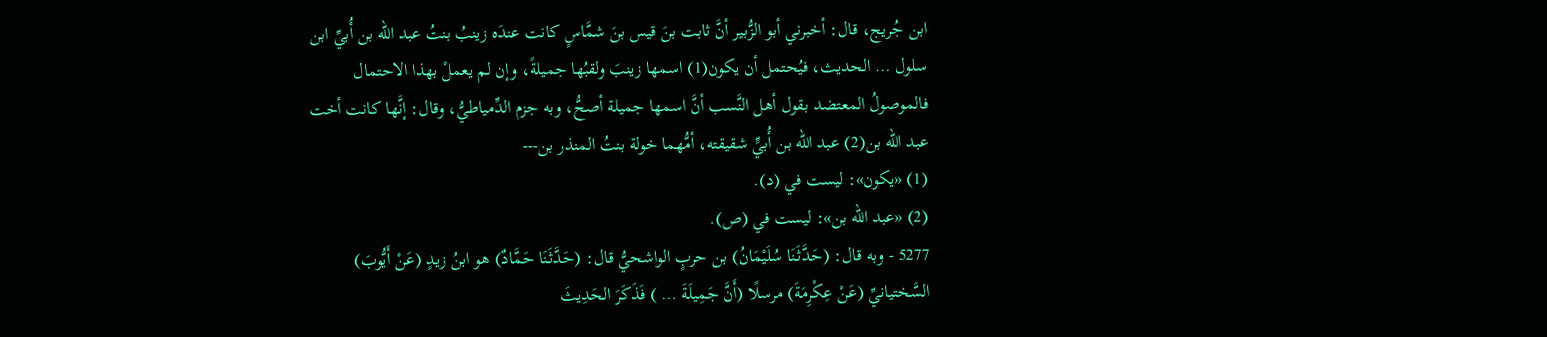ابن جُريج، قال: أخبرني أبو الزُّبير أنَّ ثابت بنَ قيس بنَ شمَّاسٍ كانت عندَه زينبُ بنتُ عبد الله بن أُبيِّ ابن سلول … الحديث، فيُحتمل أن يكون(1) اسمها زينبَ ولقبُها جميلةً، وإن لم يعملْ بهذا الاحتمال فالموصولُ المعتضد بقول أهل النَّسب أنَّ اسمها جميلة أصحُّ، وبه جزم الدِّمياطيُّ، وقال: إنَّها كانت أخت عبد الله بن(2) عبد الله بن أُبيٍّ شقيقته، أمُّهما خولة بنتُ المنذر بن---
(1) «يكون»: ليست في (د).
(2) «عبد الله بن»: ليست في (ص).
5277 - وبه قال: (حَدَّثَنَا سُلَيْمَانُ) بن حربٍ الواشحيُّ قال: (حَدَّثَنَا حَمَّادٌ) هو ابنُ زيدٍ (عَنْ أَيُّوبَ) السَّختيانيِّ (عَنْ عِكْرِمَةَ) مرسلًا (أَنَّ جَمِيلَةَ … ) فَذَكَرَ الحَدِيثَ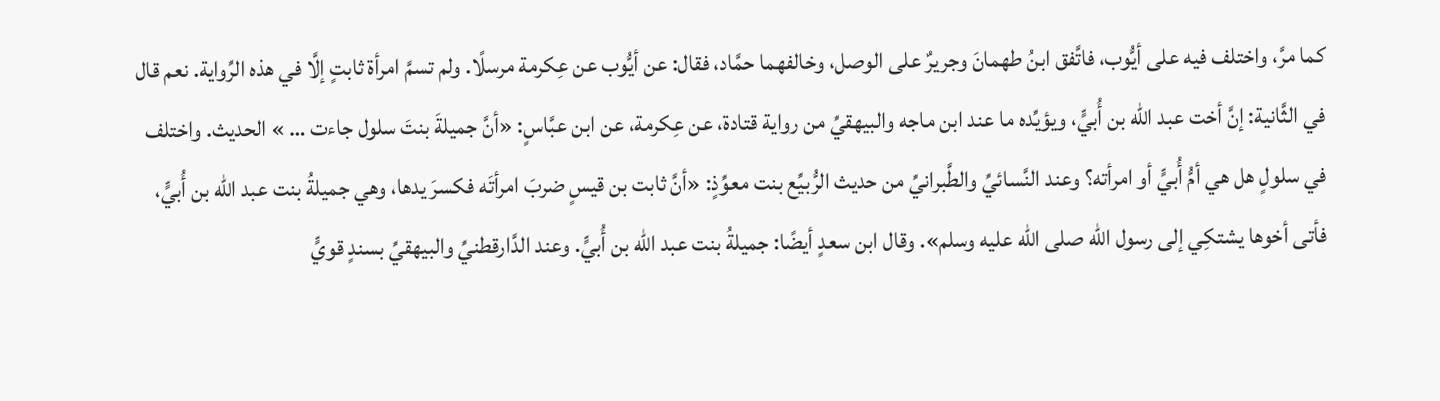كما مرَّ، واختلف فيه على أيُّوب، فاتَّفق ابنُ طهمانَ وجريرٌ على الوصل، وخالفهما حمَّاد، فقال: عن أيُّوب عن عِكرمة مرسلًا. ولم تسمَّ امرأة ثابتٍ إلَّا في هذه الرِّواية. نعم قال في الثَّانية: إنَّ أخت عبد الله بن أُبيٍّ، ويؤيِّده ما عند ابن ماجه والبيهقيِّ من رواية قتادة، عن عِكرمة، عن ابن عبَّاسٍ: «أنَّ جميلةَ بنتَ سلول جاءت … » الحديث. واختلف في سلولٍ هل هي أمُّ أُبيٍّ أو امرأته؟ وعند النَّسائيِّ والطَّبرانيِّ من حديث الرُّبيِّع بنت معوِّذٍ: «أنَّ ثابت بن قيسٍ ضربَ امرأتَه فكسرَ يدها، وهي جميلةُ بنت عبد الله بن أُبيٍّ، فأتى أخوها يشتكِي إلى رسول الله صلى الله عليه وسلم». وقال ابن سعدٍ أيضًا: جميلةُ بنت عبد الله بن أُبيٍّ. وعند الدَّارقطنيِّ والبيهقيِّ بسندٍ قويٍّ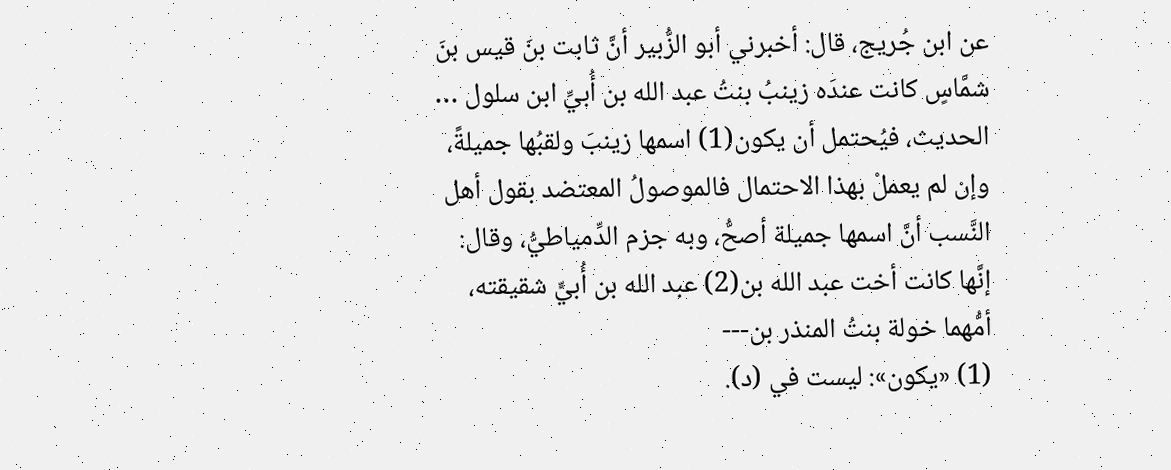عن ابن جُريج، قال: أخبرني أبو الزُّبير أنَّ ثابت بنَ قيس بنَ شمَّاسٍ كانت عندَه زينبُ بنتُ عبد الله بن أُبيِّ ابن سلول … الحديث، فيُحتمل أن يكون(1) اسمها زينبَ ولقبُها جميلةً، وإن لم يعملْ بهذا الاحتمال فالموصولُ المعتضد بقول أهل النَّسب أنَّ اسمها جميلة أصحُّ، وبه جزم الدِّمياطيُّ، وقال: إنَّها كانت أخت عبد الله بن(2) عبد الله بن أُبيٍّ شقيقته، أمُّهما خولة بنتُ المنذر بن---
(1) «يكون»: ليست في (د).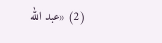(2) «عبد الله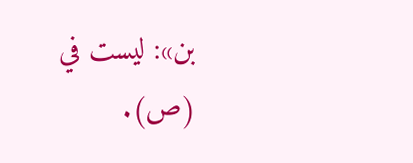بن»: ليست في (ص).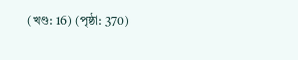(খণ্ড: 16) (পৃষ্ঠা: 370)